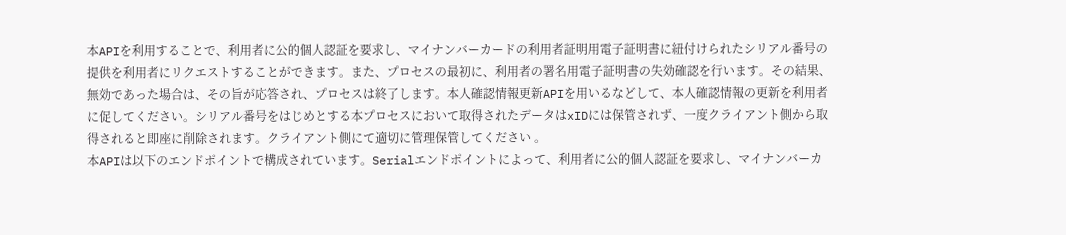本APIを利用することで、利用者に公的個人認証を要求し、マイナンバーカードの利用者証明用電子証明書に紐付けられたシリアル番号の提供を利用者にリクエストすることができます。また、プロセスの最初に、利用者の署名用電子証明書の失効確認を行います。その結果、無効であった場合は、その旨が応答され、プロセスは終了します。本人確認情報更新APIを用いるなどして、本人確認情報の更新を利用者に促してください。シリアル番号をはじめとする本プロセスにおいて取得されたデータはxIDには保管されず、一度クライアント側から取得されると即座に削除されます。クライアント側にて適切に管理保管してください 。
本APIは以下のエンドポイントで構成されています。Serialエンドポイントによって、利用者に公的個人認証を要求し、マイナンバーカ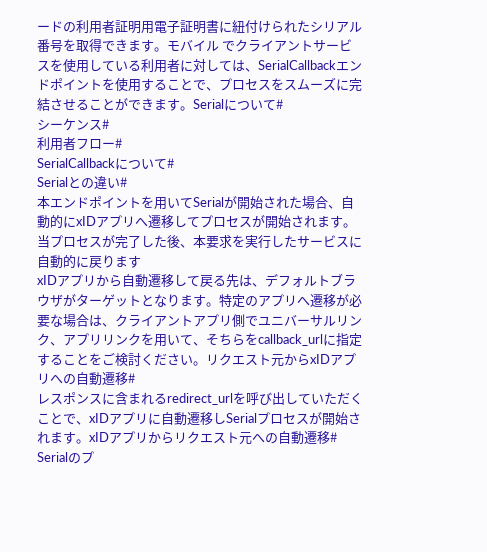ードの利用者証明用電子証明書に紐付けられたシリアル番号を取得できます。モバイル でクライアントサービスを使用している利用者に対しては、SerialCallbackエンドポイントを使用することで、プロセスをスムーズに完結させることができます。Serialについて#
シーケンス#
利用者フロー#
SerialCallbackについて#
Serialとの違い#
本エンドポイントを用いてSerialが開始された場合、自動的にxIDアプリへ遷移してプロセスが開始されます。
当プロセスが完了した後、本要求を実行したサービスに自動的に戻ります
xIDアプリから自動遷移して戻る先は、デフォルトブラウザがターゲットとなります。特定のアプリへ遷移が必要な場合は、クライアントアプリ側でユニバーサルリンク、アプリリンクを用いて、そちらをcallback_urlに指定することをご検討ください。リクエスト元からxIDアプリへの自動遷移#
レスポンスに含まれるredirect_urlを呼び出していただくことで、xIDアプリに自動遷移しSerialプロセスが開始されます。xIDアプリからリクエスト元への自動遷移#
Serialのプ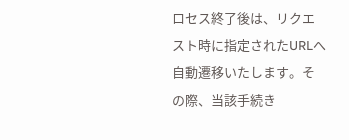ロセス終了後は、リクエスト時に指定されたURLへ自動遷移いたします。その際、当該手続き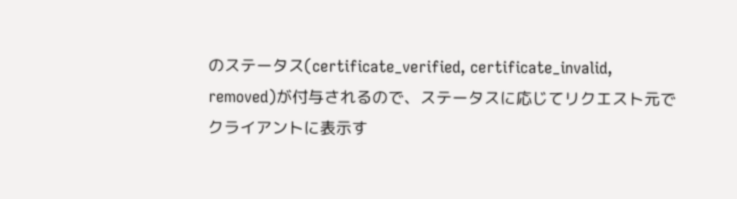のステータス(certificate_verified, certificate_invalid, removed)が付与されるので、ステータスに応じてリクエスト元でクライアントに表示す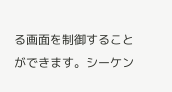る画面を制御することができます。シーケン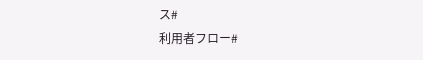ス#
利用者フロー#